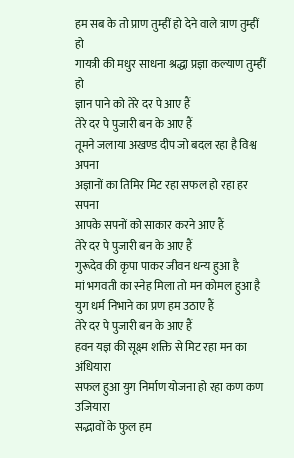हम सब के तो प्राण तुम्हीं हो देने वाले त्राण तुम्हीं हो
गायत्री की मधुर साधना श्रद्धा प्रज्ञा कल्याण तुम्हीं हो
ज्ञान पाने को तेरे दर पे आए हैं
तेरे दर पे पुजारी बन के आए हैं
तूमने जलाया अखण्ड दीप जो बदल रहा है विश्व अपना
अज्ञानों का तिमिर मिट रहा सफल हो रहा हर सपना
आपके सपनों को साकार करने आए हैं
तेरे दर पे पुजारी बन के आए हैं
गुरूदेव की कृपा पाकर जीवन धन्य हुआ है
मां भगवती का स्नेह मिला तो मन कोमल हुआ है
युग धर्म निभाने का प्रण हम उठाए हैं
तेरे दर पे पुजारी बन के आए हैं
हवन यज्ञ की सूक्ष्म शक्ति से मिट रहा मन का अंधियारा
सफल हुआ युग निर्माण योजना हो रहा कण कण उजियारा
सद्भावों के फुल हम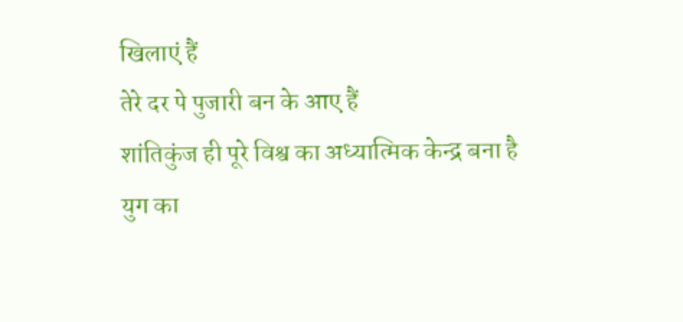खिलाएं हैं
तेरे दर पे पुजारी बन के आए हैं
शांतिकुंज ही पूरे विश्व का अध्यात्मिक केन्द्र बना है
युग का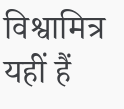विश्वामित्र यहीं हैं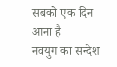सबको एक दिन आना है
नवयुग का सन्देश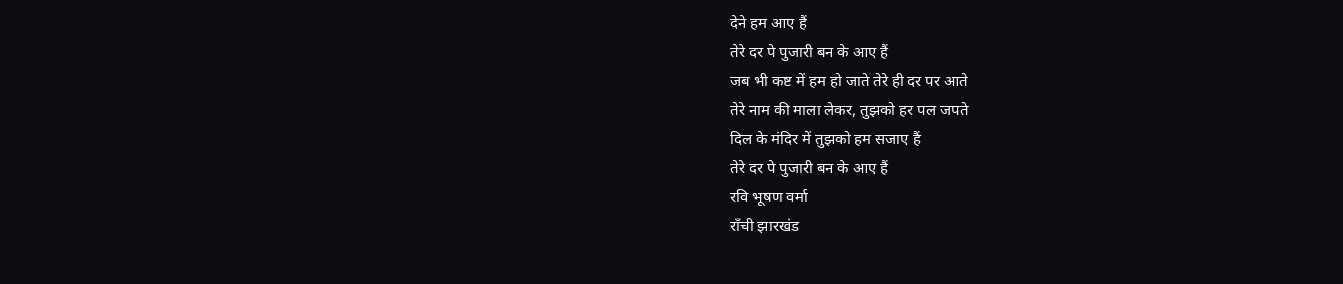देने हम आए हैं
तेरे दर पे पुजारी बन के आए हैं
जब भी कष्ट में हम हो जाते तेरे ही दर पर आते
तेरे नाम की माला लेकर, तुझको हर पल जपते
दिल के मंदिर में तुझको हम सजाए हैं
तेरे दर पे पुजारी बन के आए हैं
रवि भूषण वर्मा
राँची झारखंड